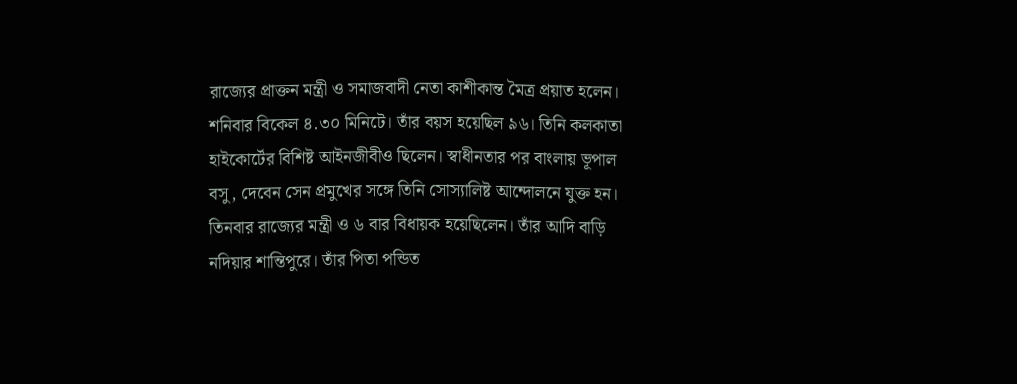রাজ্যের প্রাক্তন মন্ত্রী ও সমাজবাদী নেতা কাশীকান্ত মৈত্র প্রয়াত হলেন। শনিবার বিকেল ৪.৩০ মিনিটে। তাঁর বয়স হয়েছিল ৯৬। তিনি কলকাতা হাইকোর্টের বিশিষ্ট আইনজীবীও ছিলেন। স্বাধীনতার পর বাংলায় ভূপাল বসু, দেবেন সেন প্রমুখের সঙ্গে তিনি সোস্যালিষ্ট আন্দোলনে যুক্ত হন। তিনবার রাজ্যের মন্ত্রী ও ৬ বার বিধায়ক হয়েছিলেন। তাঁর আদি বাড়ি নদিয়ার শান্তিপুরে। তাঁর পিতা পন্ডিত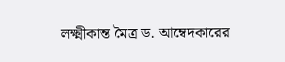লক্ষ্মীকান্ত মৈত্র ড. আম্বেদকারের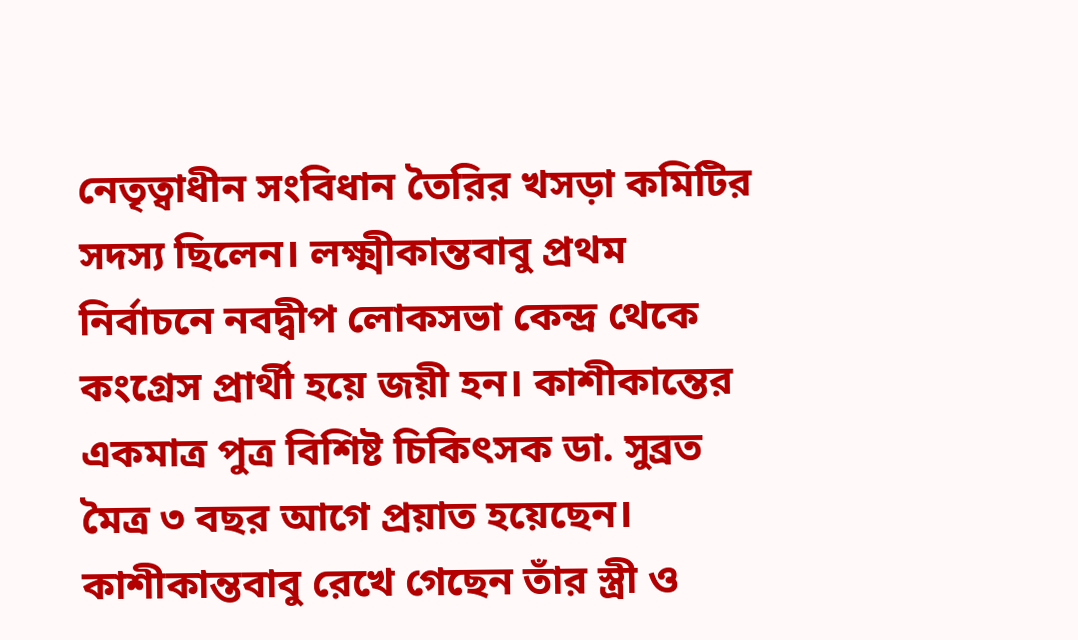নেতৃত্বাধীন সংবিধান তৈরির খসড়া কমিটির সদস্য ছিলেন। লক্ষ্মীকান্তবাবু প্রথম নির্বাচনে নবদ্বীপ লোকসভা কেন্দ্র থেকে কংগ্রেস প্রার্থী হয়ে জয়ী হন। কাশীকান্তের একমাত্র পুত্র বিশিষ্ট চিকিৎসক ডা. সুব্রত মৈত্র ৩ বছর আগে প্রয়াত হয়েছেন। কাশীকান্তবাবু রেখে গেছেন তাঁর স্ত্রী ও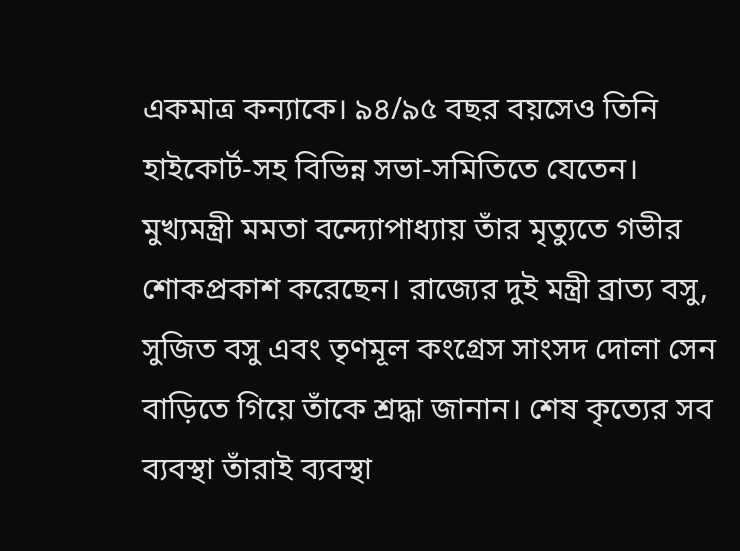একমাত্র কন্যাকে। ৯৪/৯৫ বছর বয়সেও তিনি হাইকোর্ট-সহ বিভিন্ন সভা-সমিতিতে যেতেন। মুখ্যমন্ত্রী মমতা বন্দ্যোপাধ্যায় তাঁর মৃত্যুতে গভীর শোকপ্রকাশ করেছেন। রাজ্যের দুই মন্ত্রী ব্রাত্য বসু, সুজিত বসু এবং তৃণমূল কংগ্রেস সাংসদ দোলা সেন বাড়িতে গিয়ে তাঁকে শ্রদ্ধা জানান। শেষ কৃত্যের সব ব্যবস্থা তাঁরাই ব্যবস্থা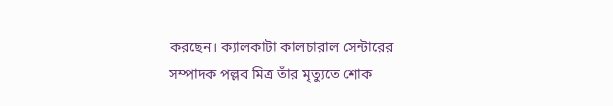করছেন। ক্যালকাটা কালচারাল সেন্টারের সম্পাদক পল্লব মিত্র তাঁর মৃত্যুতে শোক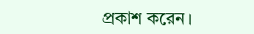প্রকাশ করেন।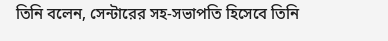তিনি বলেন, সেন্টারের সহ-সভাপতি হিসেবে তিনি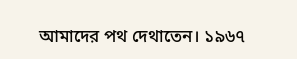আমাদের পথ দেথাতেন। ১৯৬৭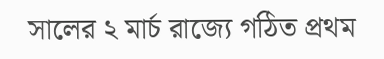সালের ২ মার্চ রাজ্যে গঠিত প্রথম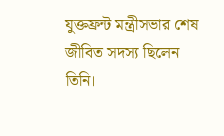যুক্তফ্রন্ট মন্ত্রীসভার শেষ জীবিত সদস্য ছিলেন তিনি।